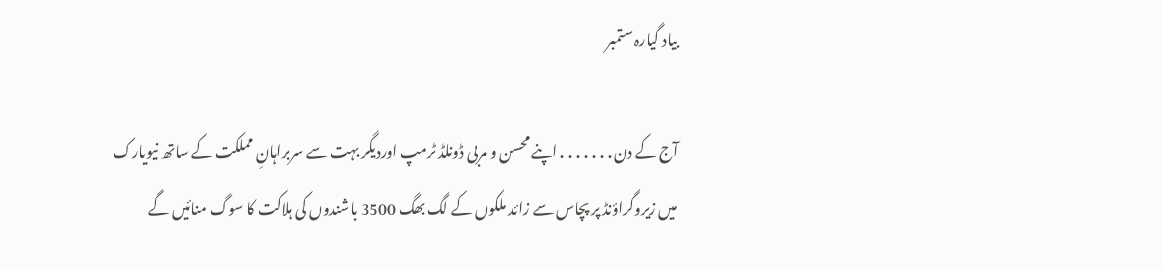بیاد گیارہ ستمبر

آج کے دن․․․․․․․اپنے محسن و مربی ڈونلڈ ٹرمپ اوردیگر بہت سے سربراہانِ مملکت کے ساتھ نیویارک میں زیروگراؤنڈ پر پچاس سے زائد ملکوں کے لگ بھگ 3500 باشندوں کی ہلاکت کا سوگ منائیں گے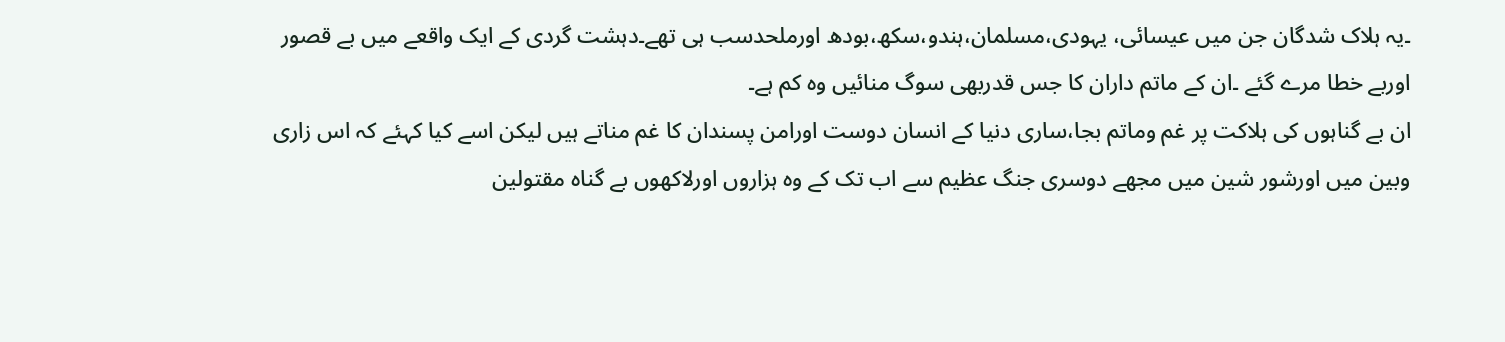۔یہ ہلاک شدگان جن میں عیسائی، یہودی،مسلمان،ہندو،سکھ،بودھ اورملحدسب ہی تھے۔دہشت گردی کے ایک واقعے میں بے قصور اوربے خطا مرے گئے ۔ان کے ماتم داران کا جس قدربھی سوگ منائیں وہ کم ہے۔
ان بے گناہوں کی ہلاکت پر غم وماتم بجا،ساری دنیا کے انسان دوست اورامن پسندان کا غم مناتے ہیں لیکن اسے کیا کہئے کہ اس زاری وبین میں اورشور شین میں مجھے دوسری جنگ عظیم سے اب تک کے وہ ہزاروں اورلاکھوں بے گناہ مقتولین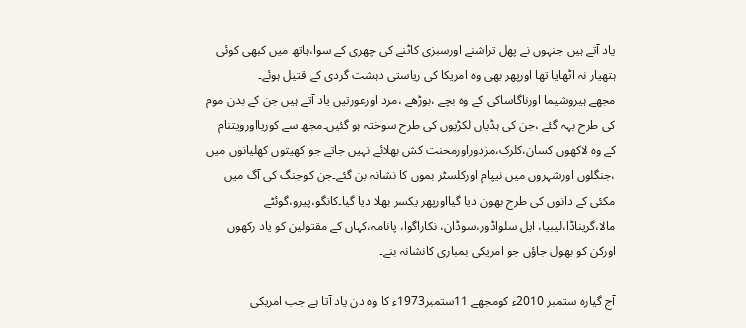یاد آتے ہیں جنہوں نے پھل تراشنے اورسبزی کاٹنے کی چھری کے سوا،ہاتھ میں کبھی کوئی ہتھیار نہ اٹھایا تھا اورپھر بھی وہ امریکا کی ریاستی دہشت گردی کے قتیل ہوئے۔
مجھے ہیروشیما اورناگاساکی کے وہ بچے ،بوڑھے ،مرد اورعورتیں یاد آتے ہیں جن کے بدن موم کی طرح بہہ گئے ،جن کی ہڈیاں لکڑیوں کی طرح سوختہ ہو گئیں۔مجھ سے کوریااورویتنام کے وہ لاکھوں کسان،کلرک،مزدوراورمحنت کش بھلائے نہیں جاتے جو کھیتوں کھلیانوں میں ،جنگلوں اورشہروں میں نیپام اورکلسٹر بموں کا نشانہ بن گئے۔جن کوجنگ کی آگ میں مکئی کے دانوں کی طرح بھون دیا گیااورپھر یکسر بھلا دیا گیا۔کانگو،پیرو،گوئٹے مالا،گریناڈا،لیبیا، ایل سلواڈور،سوڈان، نکاراگوا، پانامہ،کہاں کے مقتولین کو یاد رکھوں اورکن کو بھول جاؤں جو امریکی بمباری کانشانہ بنے۔

آج گیارہ ستمبر 2010ء کومجھے 11ستمبر1973ء کا وہ دن یاد آتا ہے جب امریکی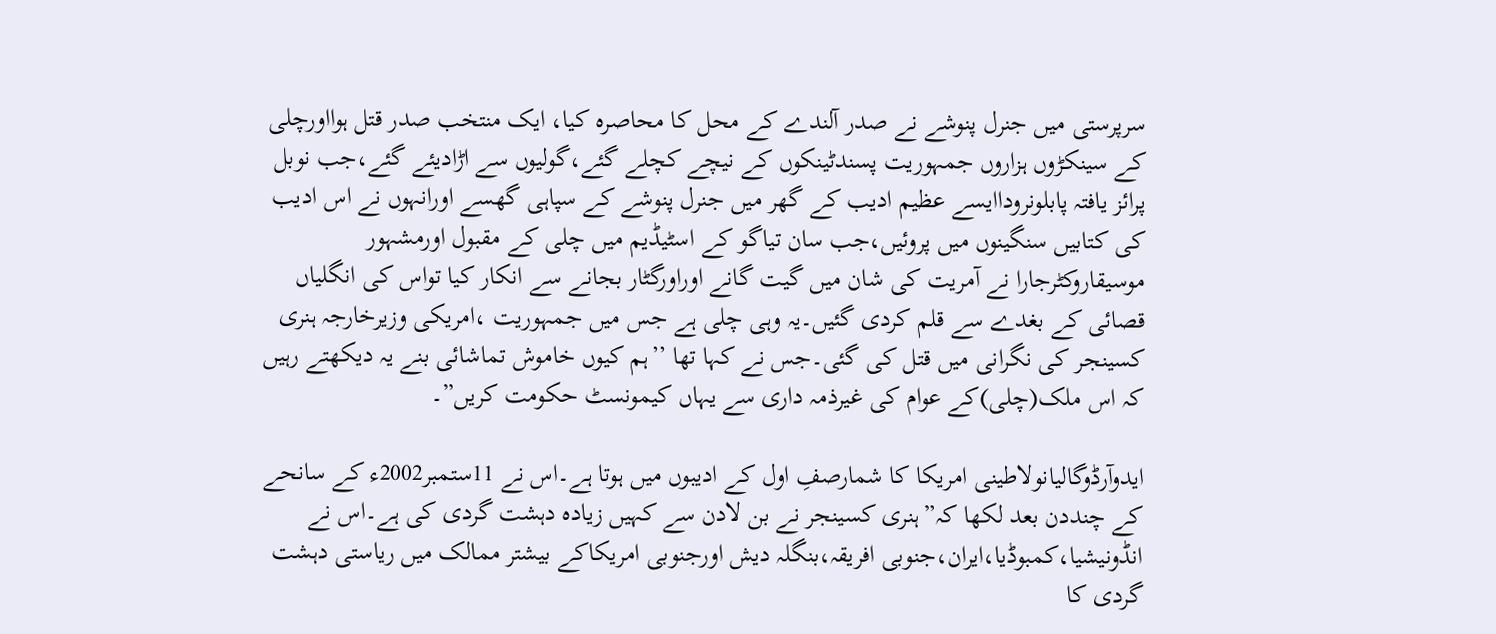سرپرستی میں جنرل پنوشے نے صدر آلندے کے محل کا محاصرہ کیا، ایک منتخب صدر قتل ہوااورچلی کے سینکڑوں ہزاروں جمہوریت پسندٹینکوں کے نیچے کچلے گئے،گولیوں سے اڑادیئے گئے،جب نوبل پرائز یافتہ پابلونروداایسے عظیم ادیب کے گھر میں جنرل پنوشے کے سپاہی گھسے اورانہوں نے اس ادیب کی کتابیں سنگینوں میں پروئیں،جب سان تیاگو کے اسٹیڈیم میں چلی کے مقبول اورمشہور موسیقاروکٹرجارا نے آمریت کی شان میں گیت گانے اوراورگٹار بجانے سے انکار کیا تواس کی انگلیاں قصائی کے بغدے سے قلم کردی گئیں۔یہ وہی چلی ہے جس میں جمہوریت ،امریکی وزیرخارجہ ہنری کسینجر کی نگرانی میں قتل کی گئی۔جس نے کہا تھا ’’ہم کیوں خاموش تماشائی بنے یہ دیکھتے رہیں کہ اس ملک(چلی)کے عوام کی غیرذمہ داری سے یہاں کیمونسٹ حکومت کریں”۔

ایدوآرڈوگالیانولاطینی امریکا کا شمارصفِ اول کے ادیبوں میں ہوتا ہے۔اس نے 11ستمبر2002ء کے سانحے کے چنددن بعد لکھا کہ”ہنری کسینجر نے بن لادن سے کہیں زیادہ دہشت گردی کی ہے۔اس نے انڈونیشیا،کمبوڈیا،ایران،جنوبی افریقہ،بنگلہ دیش اورجنوبی امریکاکے بیشتر ممالک میں ریاستی دہشت گردی کا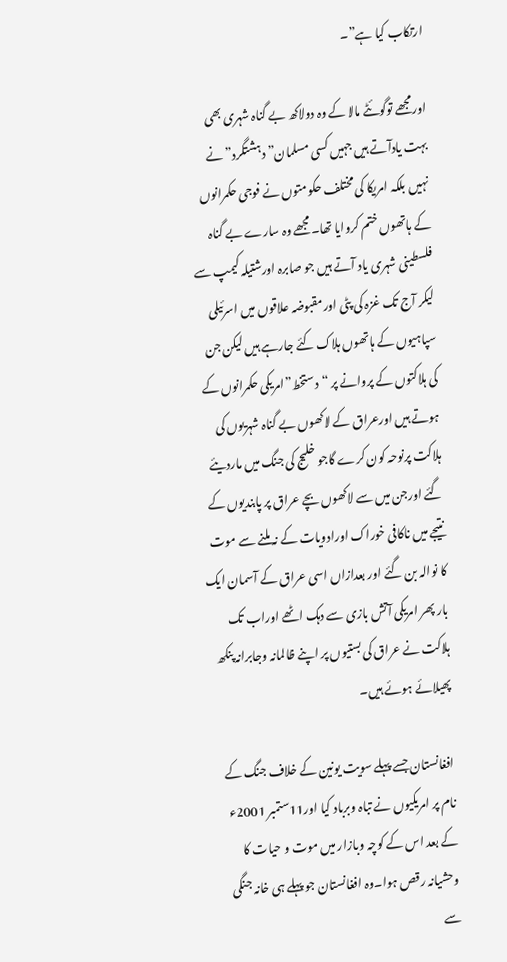ارتکاب کیا ہے”۔

اورمجھے توگوئٹے مالا کے وہ دولاکھ بے گناہ شہری بھی بہت یادآتے ہیں جہیں کسی مسلمان”دہشتگرد”نے نہیں بلکہ امریکا کی مختلف حکومتوں نے فوجی حکمرانوں کے ہاتھوں ختم کروایا تھا۔مجھے وہ سارے بے گناہ فلسطینی شہری یاد آتے ہیں جو صابرہ اورشتیلہ کیمپ سے لیکر آج تک غزہ کی پٹی اورمقبوضہ علاقوں میں اسرئیلی سپاہیوں کے ہاتھوں ہلاک کئے جارہے ہیں لیکن جن کی ہلاکتوں کے پروانے پر “دستخط”امریکی حکمرانوں کے ہوتے ہیں اورعراق کے لاکھوں بے گناہ شہریوں کی ہلاکت پرنوحہ کون کرے گاجو خلیج کی جنگ میں ماردیئے گئے اورجن میں سے لاکھوں بچے عراق پر پابندیوں کے نتیجے میں ناکافی خوراک اورادویات کے نہ ملنے سے موت کا نوالہ بن گئے اور بعدازاں اسی عراق کے آسمان ایک بار پھر امریکی آتش بازی سے دہک اٹھے اوراب تک ہلاکت نے عراق کی بستیوں پر اپنے ظالمانہ وجابرانہ پنکھ پھیلائے ہوئے ہیں۔

افغانستان جسے پہلے سویت یونین کے خلاف جنگ کے نام پر امریکیوں نے تباہ وبرباد کیا اور11ستمبر 2001ء کے بعد اس کے کوچہ وبازار میں موت و حیات کا وحشیانہ رقص ہوا۔وہ افغانستان جو پہلے ہی خانہ جنگی سے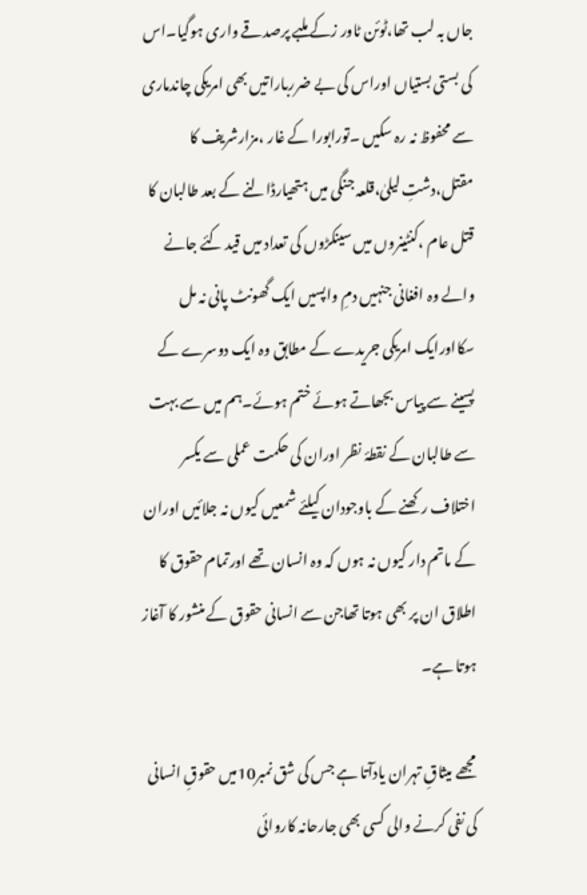جاں بہ لب تھا،ٹوئن ٹاور زکے ملبے پرصدقے واری ہوگیا۔اس کی بستی بستیاں اوراس کی بے ضررباراتیں بھی امریکی چاندماری سے محفوظ نہ رہ سکیں ۔تورابورا کے غار ،مزارشریف کا مقتل،دشتِ لیلیٰ،قلعہ جنگی میں ہتھیارڈالنے کے بعد طالبان کا قتل عام ،کنٹینروں میں سینکڑوں کی تعداد میں قید کئے جانے والے وہ افغانی جنہیں دمِ واپسیں ایک گھونٹ پانی نہ مل سکااورایک امریکی جریدے کے مطابق وہ ایک دوسرے کے پسینے سے پیاس بجھاتے ہوئے ختم ہوئے۔ہم میں سے بہت سے طالبان کے نقطۂ نظر اوران کی حکمت عملی سے یکسر اختلاف رکھنے کے باوجودان کیلئے شمعیں کیوں نہ جلائیں اوران کے ماتم دار کیوں نہ ہوں کہ وہ انسان تھے اورتمام حقوق کا اطلاق ان پر بھی ہوتا تھاجن سے انسانی حقوق کے منشور کا آغاز ہوتا ہے۔

مجھے میثاقِ تہران یادآتا ہے جس کی شق نمبر10میں حقوقِ انسانی کی نفی کرنے والی کسی بھی جارحانہ کاروائی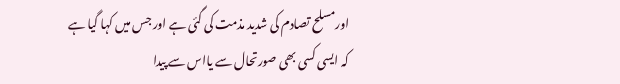اورمسلح تصادم کی شدید مذمت کی گئی ہے اور جس میں کہا گیا ہے کہ ایسی کسی بھی صورتحال سے یااس سے پیدا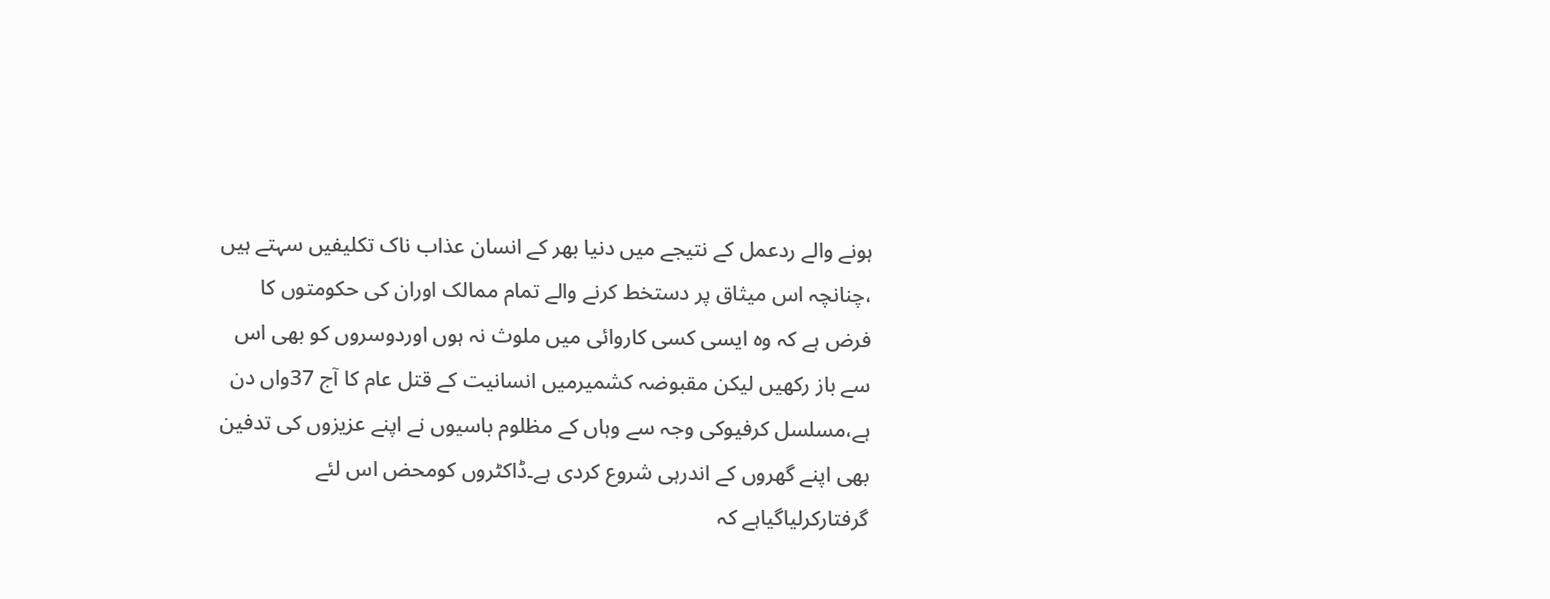ہونے والے ردعمل کے نتیجے میں دنیا بھر کے انسان عذاب ناک تکلیفیں سہتے ہیں ،چنانچہ اس میثاق پر دستخط کرنے والے تمام ممالک اوران کی حکومتوں کا فرض ہے کہ وہ ایسی کسی کاروائی میں ملوث نہ ہوں اوردوسروں کو بھی اس سے باز رکھیں لیکن مقبوضہ کشمیرمیں انسانیت کے قتل عام کا آج 37واں دن ہے،مسلسل کرفیوکی وجہ سے وہاں کے مظلوم باسیوں نے اپنے عزیزوں کی تدفین بھی اپنے گھروں کے اندرہی شروع کردی ہے۔ڈاکٹروں کومحض اس لئے گرفتارکرلیاگیاہے کہ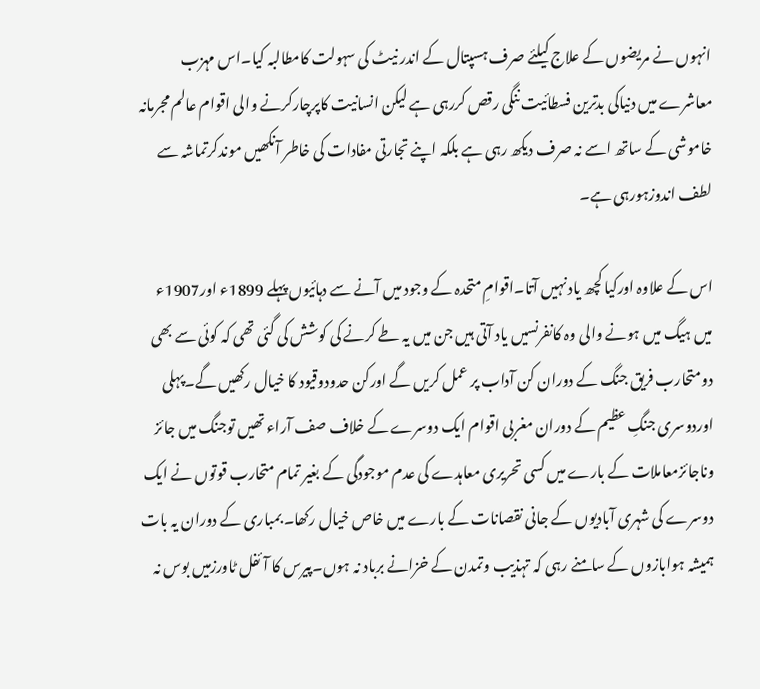انہوں نے مریضوں کے علاج کیلئے صرف ہسپتال کے اندر نیٹ کی سہولت کامطالبہ کیا۔اس مہزب معاشرے میں دنیاکی بدترین فسطائیت ننگی رقص کررہی ہے لیکن انسانیت کاپرچارکرنے والی اقوام عالم مجرمانہ خاموشی کے ساتھ اسے نہ صرف دیکھ رہی ہے بلکہ اپنے تجارتی مفادات کی خاطر آنکھیں موندکرتماشہ سے لطف اندوزہورہی ہے۔

اس کے علاوہ اورکیا کچھ یاد نہیں آتا۔اقوامِ متحدہ کے وجود میں آنے سے دہائیوں پہلے 1899ء اور1907ء میں ہیگ میں ہونے والی وہ کانفرنسیں یاد آتی ہیں جن میں یہ طے کرنے کی کوشش کی گئی تھی کہ کوئی سے بھی دومتحارب فریق جنگ کے دوران کن آداب پر عمل کریں گے اورکن حدودوقیود کا خیال رکھیں گے۔پہلی اوردوسری جنگِ عظیم کے دوران مغربی اقوام ایک دوسرے کے خلاف صف آراء تھیں توجنگ میں جائز وناجائزمعاملات کے بارے میں کسی تحریری معاہدے کی عدم موجودگی کے بغیر تمام متحارب قوتوں نے ایک دوسرے کی شہری آبادیوں کے جانی نقصانات کے بارے میں خاص خیال رکھا۔ بمباری کے دوران یہ بات ہمیشہ ہوابازوں کے سامنے رہی کہ تہذیب وتمدن کے خزانے برباد نہ ہوں۔پیرس کا آئفل ٹاورزمیں بوس نہ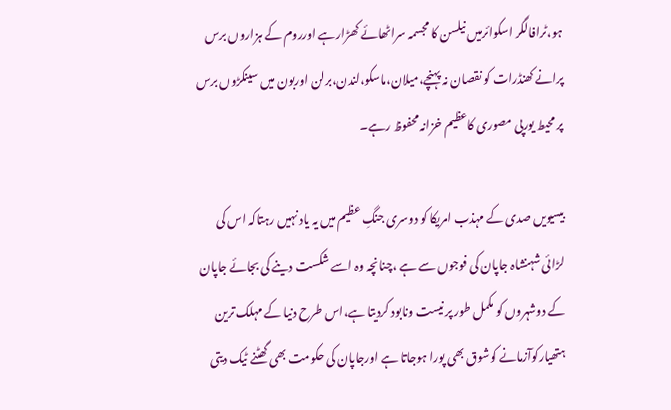ہو،ٹرافالگر اسکوائرمیں نیلسن کا مجسمہ سراٹھائے کھڑارہے اورروم کے ہزاروں برس پرانے کھنڈرات کو نقصان نہ پہنچے،میلان،ماسکو،لندن،برلن اوربون میں سینکڑوں برس پر محیط یورپی مصوری کاعظیم خزانہ محفوظ رہے۔

بیسیویں صدی کے مہذب امریکا کو دوسری جنگِ عظیم میں یہ یاد نہیں رہتاکہ اس کی لڑائی شہنشاہ جاپان کی فوجوں سے ہے ،چنانچہ وہ اسے شکست دینے کی بجائے جاپان کے دوشہروں کو مکمل طور پر نیست ونابود کردیتا ہے،اس طرح دنیا کے مہلک ترین ہتھیارکوآزمانے کوشوق بھی پورا ہوجاتا ہے اورجاپان کی حکومت بھی گھٹنے ٹیک دیتی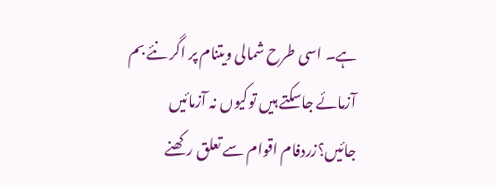ہے۔ اسی طرح شمالی ویتنام پر اگر نئے بم آزمائے جاسکتے ہیں توکیوں نہ آزمائیں جائیں؟زردفام اقوام سے تعلق رکھنے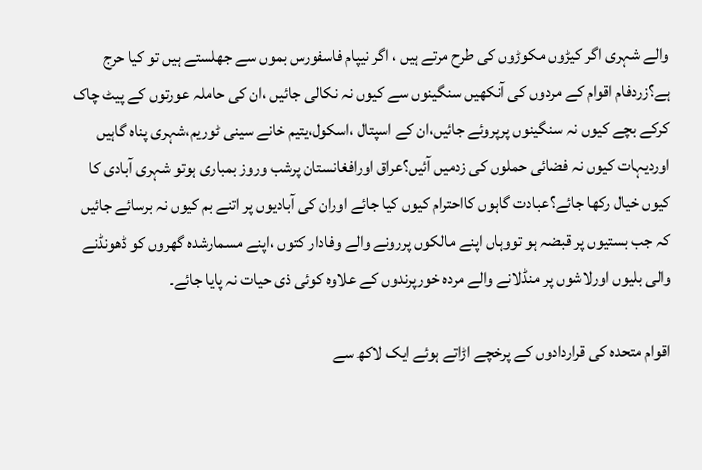والے شہری اگر کیڑوں مکوڑوں کی طرح مرتے ہیں ، اگر نیپام فاسفورس بموں سے جھلستے ہیں تو کیا حرج ہے؟زردفام اقوام کے مردوں کی آنکھیں سنگینوں سے کیوں نہ نکالی جائیں ،ان کی حاملہ عورتوں کے پیٹ چاک کرکے بچے کیوں نہ سنگینوں پرپروئے جائیں،ان کے اسپتال ،اسکول،یتیم خانے سینی ٹوریم،شہری پناہ گاہیں اوردیہات کیوں نہ فضائی حملوں کی زدمیں آئیں؟عراق اورافغانستان پرشب وروز بمباری ہوتو شہری آبادی کا کیوں خیال رکھا جائے؟عبادت گاہوں کااحترام کیوں کیا جائے اوران کی آبادیوں پر اتنے بم کیوں نہ برسائے جائیں کہ جب بستیوں پر قبضہ ہو تووہاں اپنے مالکوں پررونے والے وفادار کتوں ،اپنے مسمارشدہ گھروں کو ڈھونڈنے والی بلیوں اورلاشوں پر منڈلانے والے مردہ خورپرندوں کے علاوہ کوئی ذی حیات نہ پایا جائے۔

اقوام متحدہ کی قراردادوں کے پرخچے اڑاتے ہوئے ایک لاکھ سے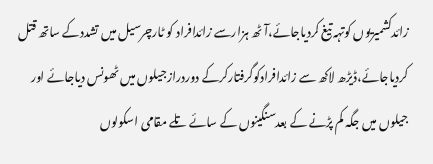زائدکشمیریوں کوتہہ تیغ کردیاجائے،آٹھ ہزارسے زائدافراد کو ٹارچرسیل میں تشددکے ساتھ قتل کردیاجائے،ڈیڑھ لاکھ سے زائدافرادکوگرفتارکرکے دوردرازجیلوں میں ٹھونس دیاجائے اور جیلوں میں جگہ کم پڑنے کے بعدسنگینوں کے سائے تلے مقامی اسکولوں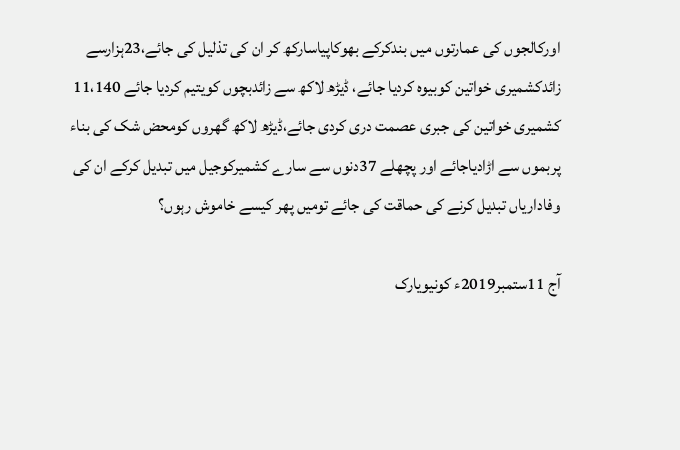اورکالجوں کی عمارتوں میں بندکرکے بھوکاپیاسارکھ کر ان کی تذلیل کی جائے،23ہزارسے زائدکشمیری خواتین کوبیوہ کردیا جائے، ڈیڑھ لاکھ سے زائدبچوں کویتیم کردیا جائے 11،140 کشمیری خواتین کی جبری عصمت دری کردی جائے،ڈیڑھ لاکھ گھروں کومحض شک کی بناء پربموں سے اڑادیاجائے اور پچھلے 37دنوں سے سارے کشمیرکوجیل میں تبدیل کرکے ان کی وفاداریاں تبدیل کرنے کی حماقت کی جائے تومیں پھر کیسے خاموش رہوں؟

آج 11ستمبر2019ء کونیویارک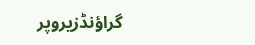گراؤنڈزیروپر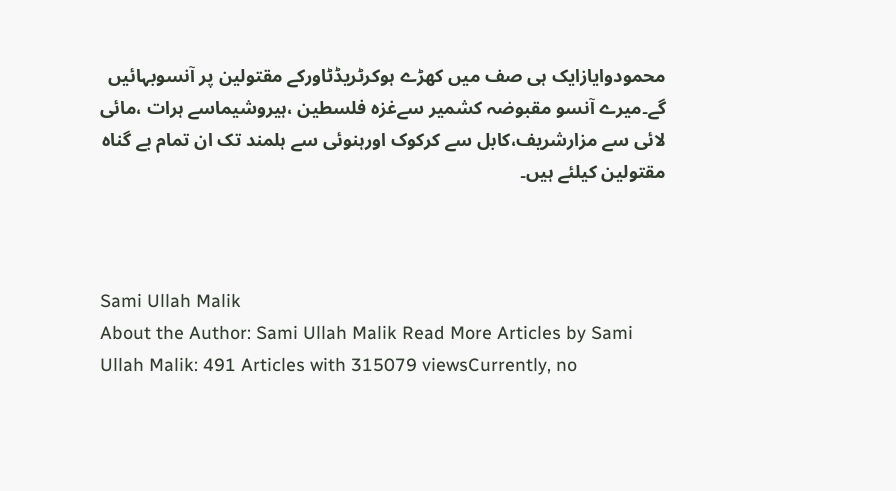محمودوایازایک ہی صف میں کھڑے ہوکرٹریڈٹاورکے مقتولین پر آنسوبہائیں گے۔میرے آنسو مقبوضہ کشمیر سےغزہ فلسطین ،ہیروشیماسے ہرات ،مائی لائی سے مزارشریف،کابل سے کرکوک اورہنوئی سے ہلمند تک ان تمام بے گناہ مقتولین کیلئے ہیں۔



Sami Ullah Malik
About the Author: Sami Ullah Malik Read More Articles by Sami Ullah Malik: 491 Articles with 315079 viewsCurrently, no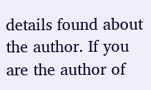details found about the author. If you are the author of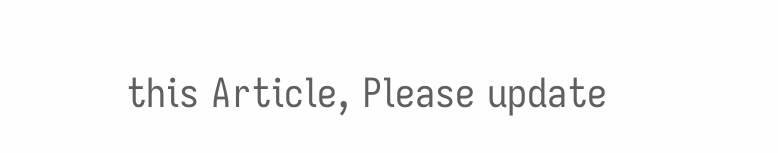this Article, Please update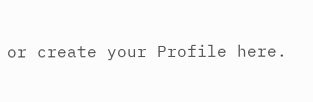or create your Profile here.